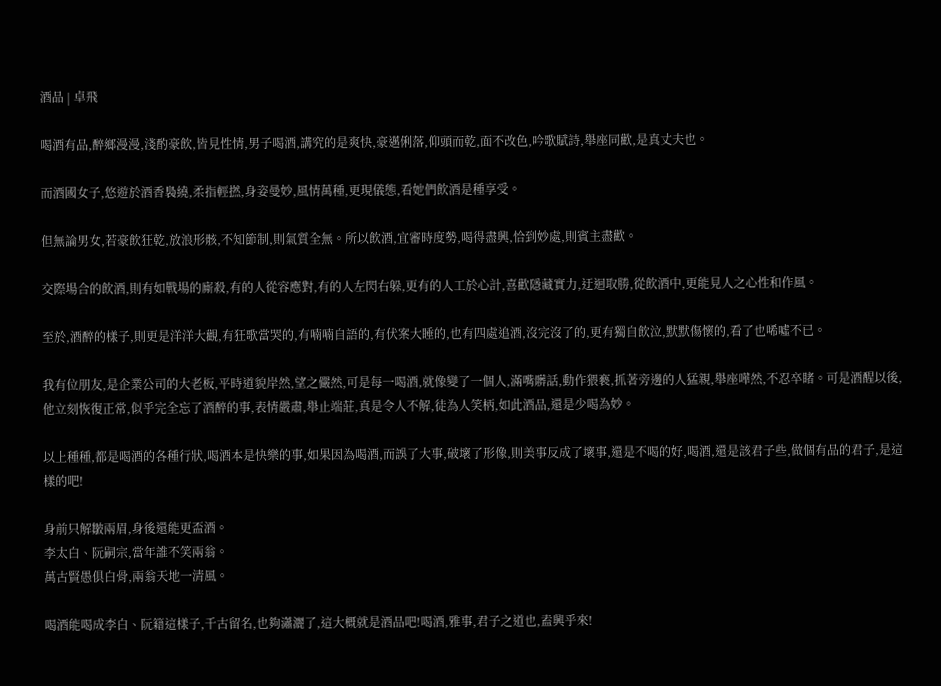酒品 | 卓飛

喝酒有品,醉鄉漫漫,淺酌豪飲,皆見性情,男子喝酒,講究的是爽快,豪邁俐落,仰頭而乾,面不改色,吟歌賦詩,舉座同歡,是真丈夫也。

而酒國女子,悠遊於酒香裊繞,柔指輕撚,身姿曼妙,風情萬種,更現儀態,看她們飲酒是種享受。

但無論男女,若豪飲狂乾,放浪形骸,不知節制,則氣質全無。所以飲酒,宜審時度勢,喝得盡興,恰到妙處,則賓主盡歡。

交際場合的飲酒,則有如戰場的廝殺,有的人從容應對,有的人左閃右躲,更有的人工於心計,喜歡隱藏實力,迂迴取勝,從飲酒中,更能見人之心性和作風。

至於,酒醉的樣子,則更是洋洋大觀,有狂歌當哭的,有喃喃自語的,有伏案大睡的,也有四處追酒,沒完沒了的,更有獨自飲泣,默默傷懷的,看了也唏噓不已。

我有位朋友,是企業公司的大老板,平時道貌岸然,望之儼然,可是每一喝酒,就像變了一個人,滿嘴髒話,動作猥褻,抓著旁邊的人猛親,舉座嘩然,不忍卒睹。可是酒醒以後,他立刻恢復正常,似乎完全忘了酒醉的事,表情嚴肅,舉止端莊,真是令人不解,徒為人笑柄,如此酒品,還是少喝為妙。

以上種種,都是喝酒的各種行狀,喝酒本是快樂的事,如果因為喝酒,而誤了大事,破壞了形像,則美事反成了壞事,還是不喝的好,喝酒,還是該君子些,做個有品的君子,是這樣的吧!

身前只解皺兩眉,身後還能更盃酒。
李太白、阮嗣宗,當年誰不笑兩翁。
萬古賢愚俱白骨,兩翁天地一清風。

喝酒能喝成李白、阮籍這樣子,千古留名,也夠瀟灑了,這大概就是酒品吧!喝酒,雅事,君子之道也,盍興乎來!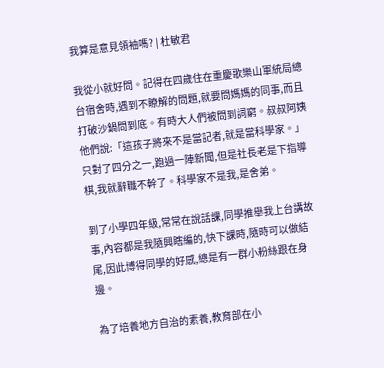我算是意見領袖嗎? | 杜敏君

我從小就好問。記得在四歲住在重慶歌樂山軍統局總台宿舍時,遇到不瞭解的問題,就要問媽媽的同事,而且打破沙鍋問到底。有時大人們被問到詞窮。叔叔阿姨他們說:「這孩子將來不是當記者,就是當科學家。」只對了四分之一,跑過一陣新聞,但是社長老是下指導棋,我就辭職不幹了。科學家不是我,是舍弟。

到了小學四年級,常常在說話課,同學推舉我上台講故事,內容都是我隨興瞎編的,快下課時,隨時可以做結尾,因此博得同學的好感,總是有一群小粉絲跟在身邊。

為了培養地方自治的素養,教育部在小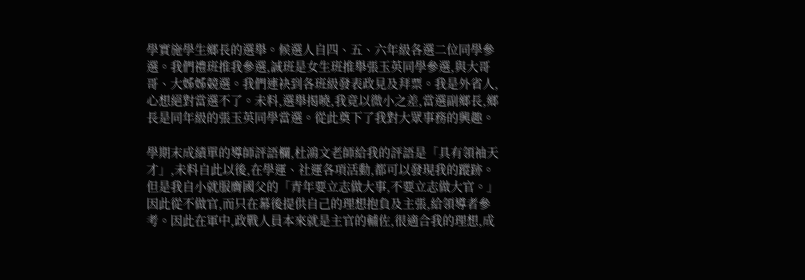學實施學生鄉長的選舉。候選人自四、五、六年級各選二位同學參選。我們禮班推我參選,誠班是女生班推舉張玉英同學參選,與大哥哥、大姊姊競選。我們連袂到各班級發表政見及拜票。我是外省人,心想絕對當選不了。未料,選舉揭曉,我竟以微小之差,當選副鄉長,鄉長是同年級的張玉英同學當選。從此奠下了我對大眾事務的興趣。

學期末成績單的導師評語欄,杜鴻文老師給我的評語是「具有領袖天才」,未料自此以後,在學運、社運各項活動,都可以發現我的蹤跡。但是我自小就服膺國父的「青年要立志做大事,不要立志做大官。」因此從不做官,而只在幕後提供自己的理想抱負及主張,給領導者參考。因此在軍中,政戰人員本來就是主官的輔佐,很適合我的理想,成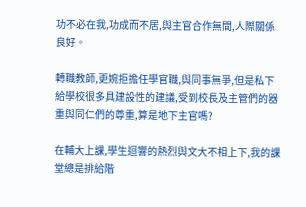功不必在我,功成而不居,與主官合作無間,人際關係良好。

轉職教師,更婉拒擔任學官職,與同事無爭,但是私下給學校很多具建設性的建議,受到校長及主管們的器重與同仁們的尊重,算是地下主官嗎?

在輔大上課,學生迴響的熱烈與文大不相上下,我的課堂總是排給階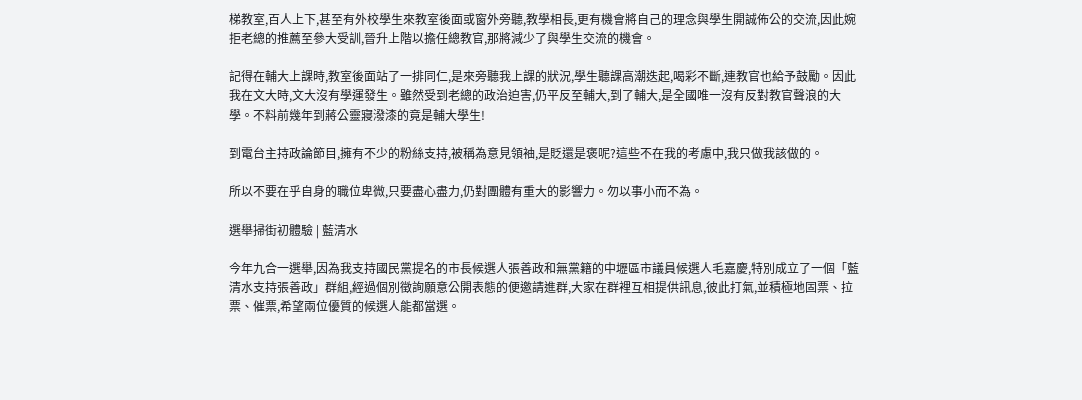梯教室,百人上下,甚至有外校學生來教室後面或窗外旁聽,教學相長,更有機會將自己的理念與學生開誠佈公的交流,因此婉拒老總的推薦至參大受訓,晉升上階以擔任總教官,那將減少了與學生交流的機會。

記得在輔大上課時,教室後面站了一排同仁,是來旁聽我上課的狀況,學生聽課高潮迭起,喝彩不斷,連教官也給予鼓勵。因此我在文大時,文大沒有學運發生。雖然受到老總的政治迫害,仍平反至輔大,到了輔大,是全國唯一沒有反對教官聲浪的大學。不料前幾年到蔣公靈寢潑漆的竟是輔大學生!

到電台主持政論節目,擁有不少的粉絲支持,被稱為意見領袖,是貶還是褒呢?這些不在我的考慮中,我只做我該做的。

所以不要在乎自身的職位卑微,只要盡心盡力,仍對團體有重大的影響力。勿以事小而不為。

選舉掃街初體驗 | 藍清水

今年九合一選舉,因為我支持國民黨提名的市長候選人張善政和無黨籍的中壢區市議員候選人毛嘉慶,特別成立了一個「藍清水支持張善政」群組,經過個別徵詢願意公開表態的便邀請進群,大家在群裡互相提供訊息,彼此打氣,並積極地固票、拉票、催票,希望兩位優質的候選人能都當選。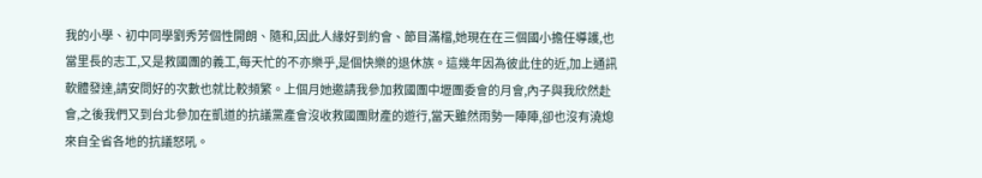我的小學、初中同學劉秀芳個性開朗、隨和,因此人緣好到約會、節目滿檔,她現在在三個國小擔任導護,也當里長的志工,又是救國團的義工,每天忙的不亦樂乎,是個快樂的退休族。這幾年因為彼此住的近,加上通訊軟體發達,請安問好的次數也就比較頻繁。上個月她邀請我參加救國團中壢團委會的月會,內子與我欣然赴會,之後我們又到台北參加在凱道的抗議黨產會沒收救國團財產的遊行,當天雖然雨勢一陣陣,卻也沒有澆熄來自全省各地的抗議怒吼。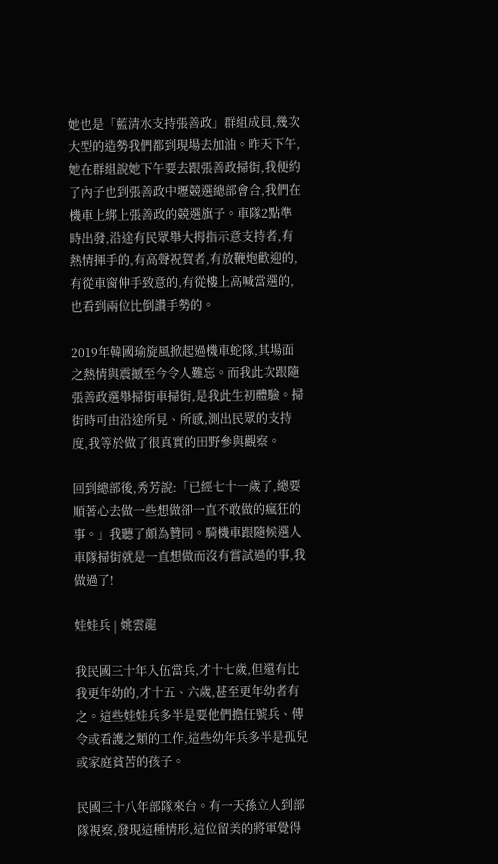她也是「藍清水支持張善政」群組成員,幾次大型的造勢我們都到現場去加油。昨天下午,她在群組說她下午要去跟張善政掃街,我便約了內子也到張善政中壢競選總部會合,我們在機車上綁上張善政的競選旗子。車隊2點準時出發,沿途有民眾舉大拇指示意支持者,有熱情揮手的,有高聲祝賀者,有放鞭炮歡迎的,有從車窗伸手致意的,有從樓上高喊當選的,也看到兩位比倒讚手勢的。

2019年韓國瑜旋風掀起過機車蛇隊,其場面之熱情與震撼至今令人難忘。而我此次跟隨張善政選舉掃街車掃街,是我此生初體驗。掃街時可由沿途所見、所感,測出民眾的支持度,我等於做了很真實的田野參與觀察。

回到總部後,秀芳說:「已經七十一歲了,總要順著心去做一些想做卻一直不敢做的瘋狂的事。」我聽了頗為贊同。騎機車跟隨候選人車隊掃街就是一直想做而沒有嘗試過的事,我做過了!

娃娃兵 | 姚雲龍

我民國三十年入伍當兵,才十七歲,但還有比我更年幼的,才十五、六歲,甚至更年幼者有之。這些娃娃兵多半是要他們擔任號兵、傳令或看護之類的工作,這些幼年兵多半是孤兒或家庭貧苦的孩子。

民國三十八年部隊來台。有一天孫立人到部隊視察,發現這種情形,這位留美的將軍覺得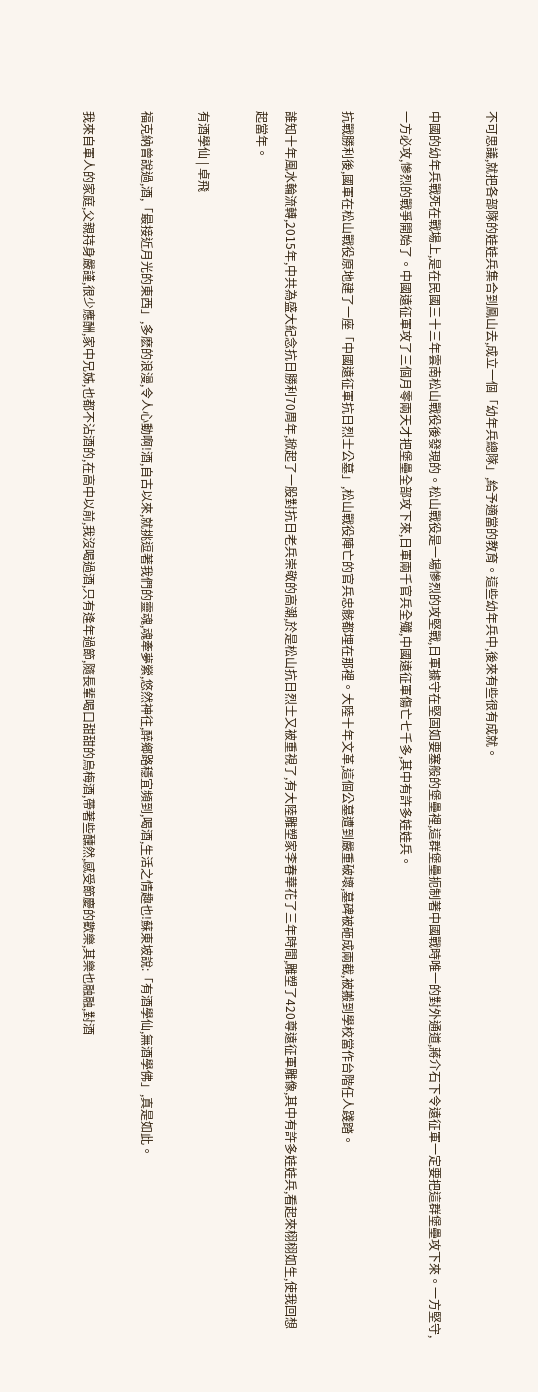不可思議,就把各部隊的娃娃兵集合到鳳山去,成立一個「幼年兵總隊」,給予適當的教育。這些幼年兵中,後來有些很有成就。

中國的幼年兵戰死在戰場上,是在民國三十三年雲南松山戰役後發現的。松山戰役是一場慘烈的攻堅戰,日軍據守在堅固如要塞般的堡壘裡,這群堡壘扼制著中國戰時唯一的對外通道,蔣介石下令遠征軍一定要把這群堡壘攻下來。一方堅守,一方必攻,慘烈的戰爭開始了。中國遠征軍攻了三個月零兩天才把堡壘全部攻下來,日軍兩千官兵全殲,中國遠征軍傷亡七千多,其中有許多娃娃兵。

抗戰勝利後,國軍在松山戰役原地建了一座「中國遠征軍抗日烈士公墓」,松山戰役陣亡的官兵忠骸都埋在那裡。大陸十年文革,這個公墓遭到嚴重破壞,墓碑被砸成兩截,被搬到學校當作台階任人踐踏。

誰知十年風水輪流轉,2015年,中共為盛大紀念抗日勝利70周年,掀起了一股對抗日老兵崇敬的高潮,於是松山抗日烈士又被重視了,有大陸雕塑家李春華花了三年時間,雕塑了420尊遠征軍雕像,其中有許多娃娃兵,看起來栩栩如生,使我回想起當年。

有酒學仙 | 卓飛

福克納曾說過,酒,「最接近月光的東西」,多麽的浪漫,令人心動啊!酒,自古以來,就挑逗著我們的靈魂,魂牽夢縈,悠然神往,醉鄉路穩宜頻到,喝酒,生活之情趣也!蘇東坡說:「有酒學仙,無酒學佛」,真是如此。

我來自軍人的家庭,父親持身嚴謹,很少應酬,家中兄姊,也都不沾酒的,在高中以前,我沒喝過酒,只有逢年過節,隨長輩喝口甜甜的烏梅酒,帶著些醺然,感受節慶的歡樂,其樂也融融,對酒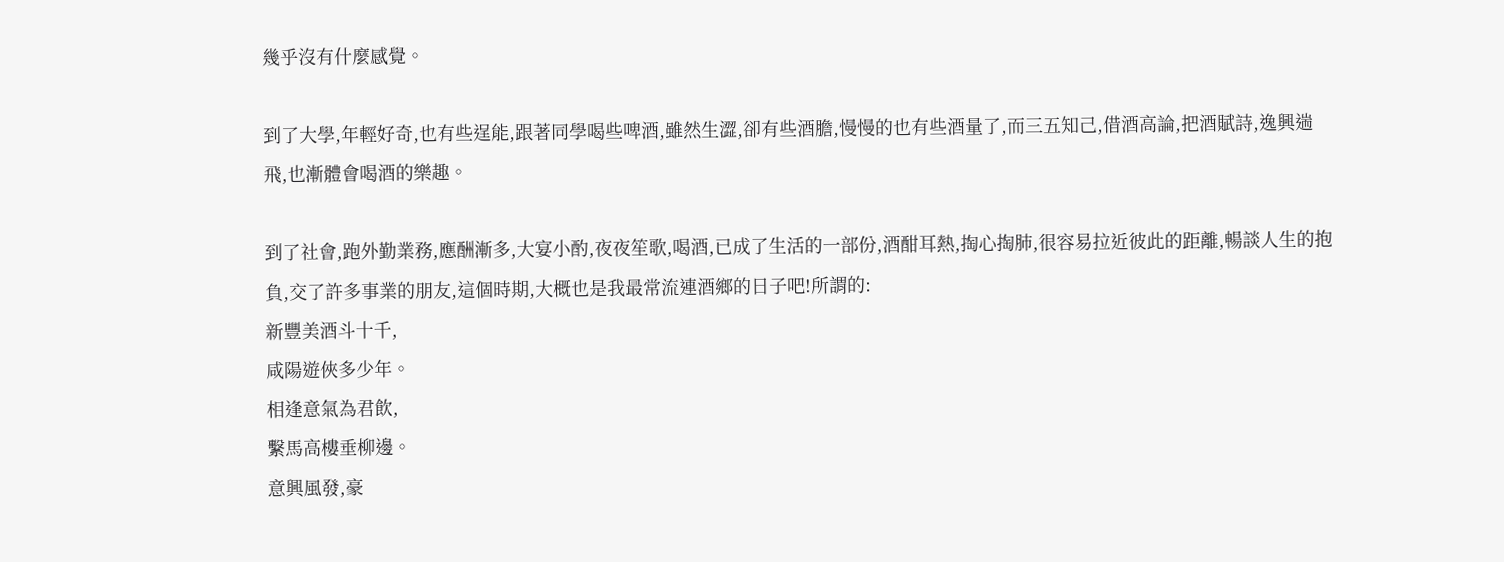幾乎沒有什麼感覺。

到了大學,年輕好奇,也有些逞能,跟著同學喝些啤酒,雖然生澀,卻有些酒膽,慢慢的也有些酒量了,而三五知己,借酒高論,把酒賦詩,逸興遄飛,也漸體會喝酒的樂趣。

到了社會,跑外勤業務,應酬漸多,大宴小酌,夜夜笙歌,喝酒,已成了生活的一部份,酒酣耳熱,掏心掏肺,很容易拉近彼此的距離,暢談人生的抱負,交了許多事業的朋友,這個時期,大概也是我最常流連酒鄉的日子吧!所謂的:
新豐美酒斗十千,
咸陽遊俠多少年。
相逢意氣為君飲,
繫馬高樓垂柳邊。
意興風發,豪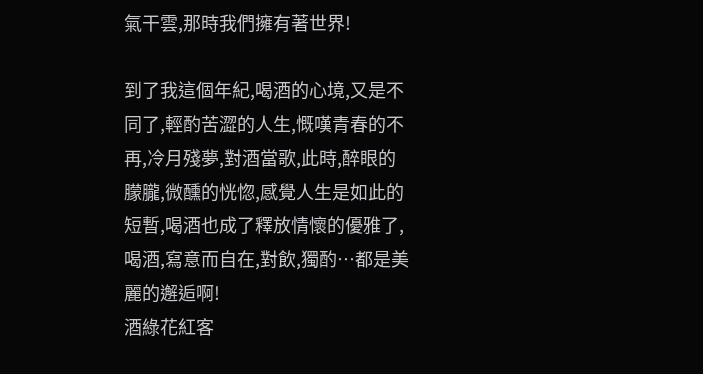氣干雲,那時我們擁有著世界!

到了我這個年紀,喝酒的心境,又是不同了,輕酌苦澀的人生,慨嘆青春的不再,冷月殘夢,對酒當歌,此時,醉眼的朦朧,微醺的恍惚,感覺人生是如此的短暫,喝酒也成了釋放情懷的優雅了,喝酒,寫意而自在,對飲,獨酌…都是美麗的邂逅啊!
酒綠花紅客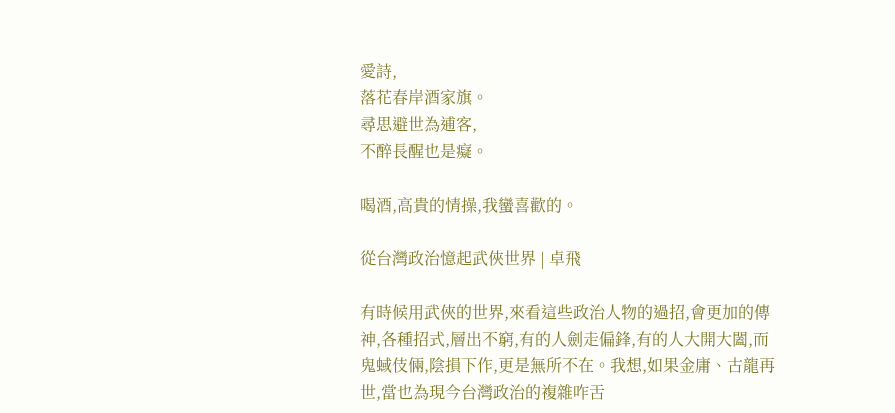愛詩,
落花春岸酒家旗。
尋思避世為逋客,
不醉長醒也是癡。

喝酒,高貴的情操,我蠻喜歡的。

從台灣政治憶起武俠世界 | 卓飛

有時候用武俠的世界,來看這些政治人物的過招,會更加的傳神,各種招式,層出不窮,有的人劍走偏鋒,有的人大開大闔,而鬼蜮伎倆,陰損下作,更是無所不在。我想,如果金庸、古龍再世,當也為現今台灣政治的複雜咋舌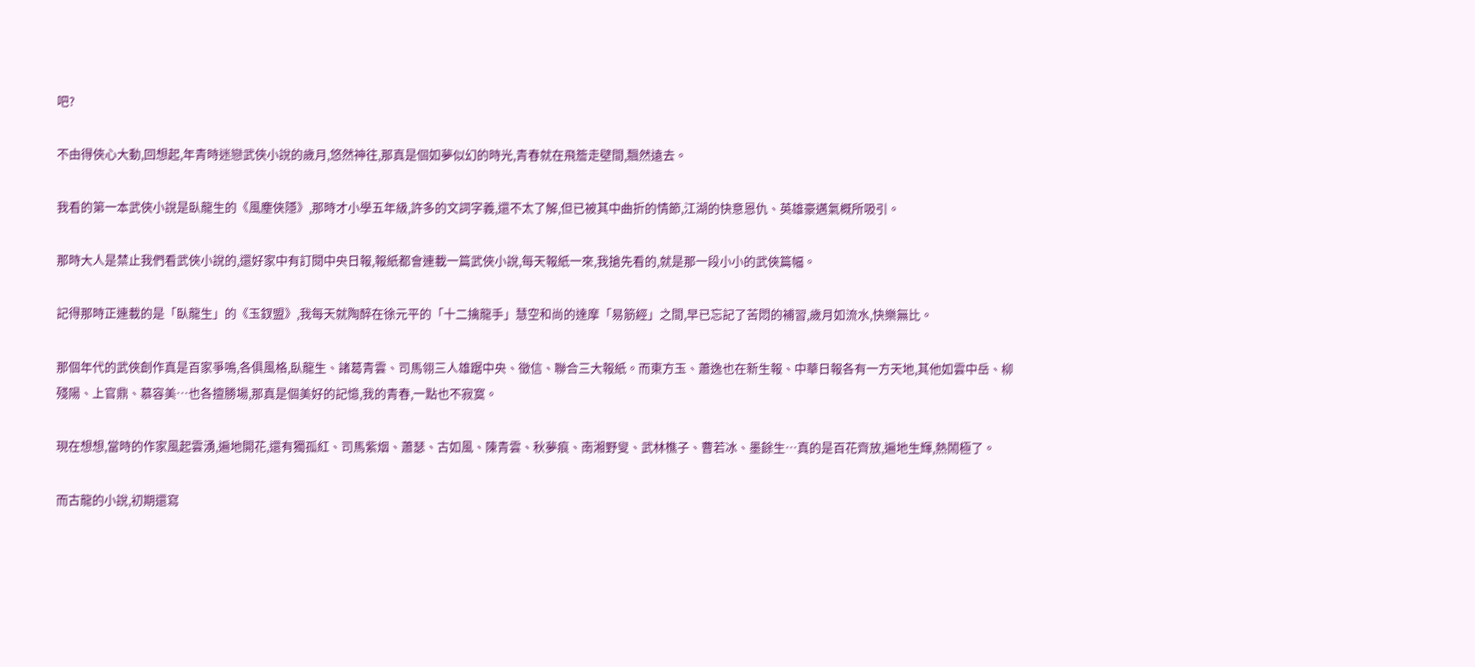吧?

不由得俠心大動,回想起,年青時迷戀武俠小說的歲月,悠然神往,那真是個如夢似幻的時光,青春就在飛簷走壁間,飄然遠去。

我看的第一本武俠小說是臥龍生的《風塵俠隱》,那時才小學五年級,許多的文詞字義,還不太了解,但已被其中曲折的情節,江湖的快意恩仇、英雄豪邁氣概所吸引。

那時大人是禁止我們看武俠小說的,還好家中有訂閱中央日報,報紙都會連載一篇武俠小說,每天報紙一來,我搶先看的,就是那一段小小的武俠篇幅。

記得那時正連載的是「臥龍生」的《玉釵盟》,我每天就陶醉在徐元平的「十二擒龍手」慧空和尚的達摩「易筋經」之間,早已忘記了苦悶的補習,歲月如流水,快樂無比。

那個年代的武俠創作真是百家爭鳴,各俱風格,臥龍生、諸葛青雲、司馬翎三人雄踞中央、徵信、聯合三大報紙。而東方玉、蕭逸也在新生報、中華日報各有一方天地,其他如雲中岳、柳殘陽、上官鼎、慕容美…也各擅勝場,那真是個美好的記憶,我的青春,一點也不寂寞。

現在想想,當時的作家風起雲湧,遍地開花,還有獨孤紅、司馬紫烟、蕭瑟、古如風、陳青雲、秋夢痕、南湘野叟、武林樵子、曹若冰、墨餘生…真的是百花齊放,遍地生輝,熱鬧極了。

而古龍的小說,初期還寫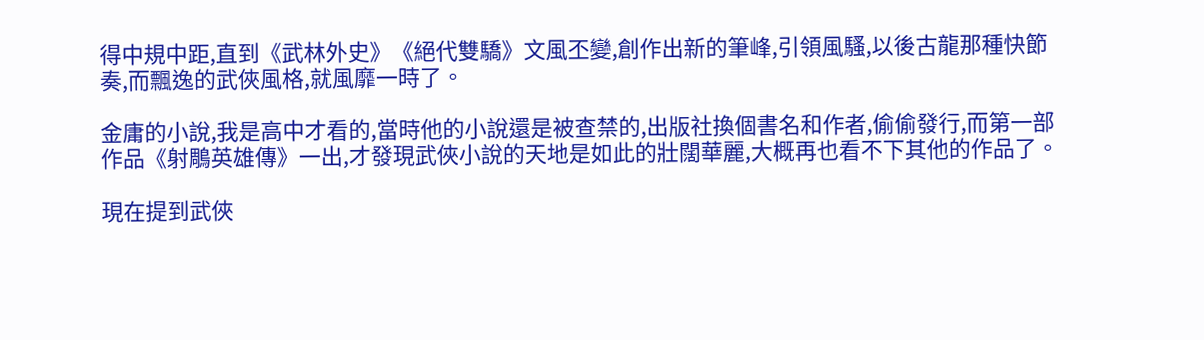得中規中距,直到《武林外史》《絕代雙驕》文風丕變,創作出新的筆峰,引領風騷,以後古龍那種快節奏,而飄逸的武俠風格,就風靡一時了。

金庸的小說,我是高中才看的,當時他的小說還是被查禁的,出版社換個書名和作者,偷偷發行,而第一部作品《射鵰英雄傳》一出,才發現武俠小說的天地是如此的壯闊華麗,大概再也看不下其他的作品了。

現在提到武俠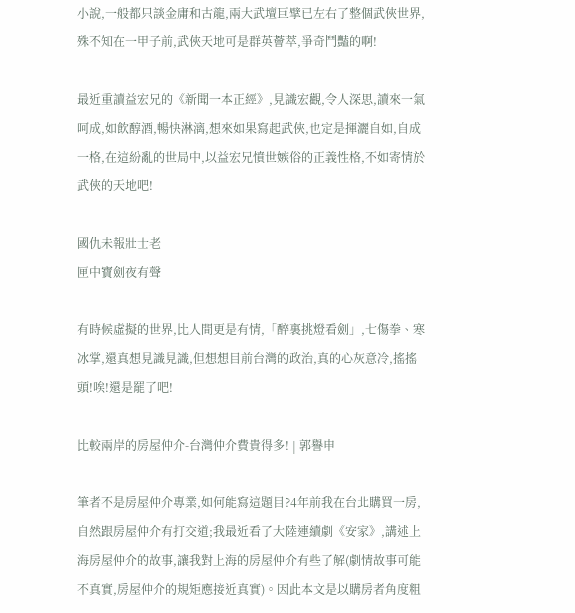小說,一般都只談金庸和古龍,兩大武壇巨擘已左右了整個武俠世界,殊不知在一甲子前,武俠天地可是群英薈萃,爭奇鬥豔的啊!

最近重讀益宏兄的《新聞一本正經》,見識宏觀,令人深思,讀來一氣呵成,如飲醇酒,暢快淋漓,想來如果寫起武俠,也定是揮灑自如,自成一格,在這紛亂的世局中,以益宏兄憤世嫉俗的正義性格,不如寄情於武俠的天地吧!

國仇未報壯士老
匣中寶劍夜有聲

有時候虛擬的世界,比人間更是有情,「醉裏挑燈看劍」,七傷拳、寒冰掌,還真想見識見識,但想想目前台灣的政治,真的心灰意冷,搖搖頭!唉!還是罷了吧!

比較兩岸的房屋仲介-台灣仲介費貴得多! | 郭譽申

筆者不是房屋仲介專業,如何能寫這題目?4年前我在台北購買一房,自然跟房屋仲介有打交道;我最近看了大陸連續劇《安家》,講述上海房屋仲介的故事,讓我對上海的房屋仲介有些了解(劇情故事可能不真實,房屋仲介的規矩應接近真實)。因此本文是以購房者角度粗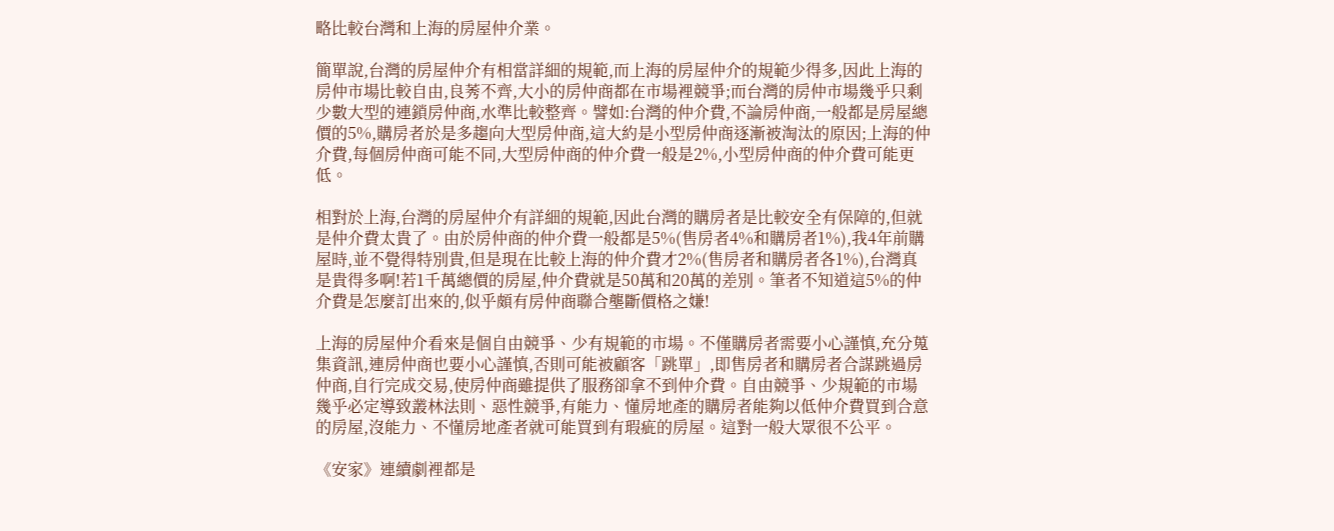略比較台灣和上海的房屋仲介業。

簡單說,台灣的房屋仲介有相當詳細的規範,而上海的房屋仲介的規範少得多,因此上海的房仲市場比較自由,良莠不齊,大小的房仲商都在市場裡競爭;而台灣的房仲市場幾乎只剩少數大型的連鎖房仲商,水準比較整齊。譬如:台灣的仲介費,不論房仲商,一般都是房屋總價的5%,購房者於是多趨向大型房仲商,這大約是小型房仲商逐漸被淘汰的原因;上海的仲介費,每個房仲商可能不同,大型房仲商的仲介費一般是2%,小型房仲商的仲介費可能更低。

相對於上海,台灣的房屋仲介有詳細的規範,因此台灣的購房者是比較安全有保障的,但就是仲介費太貴了。由於房仲商的仲介費一般都是5%(售房者4%和購房者1%),我4年前購屋時,並不覺得特別貴,但是現在比較上海的仲介費才2%(售房者和購房者各1%),台灣真是貴得多啊!若1千萬總價的房屋,仲介費就是50萬和20萬的差別。筆者不知道這5%的仲介費是怎麼訂出來的,似乎頗有房仲商聯合壟斷價格之嫌!

上海的房屋仲介看來是個自由競爭、少有規範的市場。不僅購房者需要小心謹慎,充分蒐集資訊,連房仲商也要小心謹慎,否則可能被顧客「跳單」,即售房者和購房者合謀跳過房仲商,自行完成交易,使房仲商雖提供了服務卻拿不到仲介費。自由競爭、少規範的市場幾乎必定導致叢林法則、惡性競爭,有能力、懂房地產的購房者能夠以低仲介費買到合意的房屋,沒能力、不懂房地產者就可能買到有瑕疵的房屋。這對一般大眾很不公平。

《安家》連續劇裡都是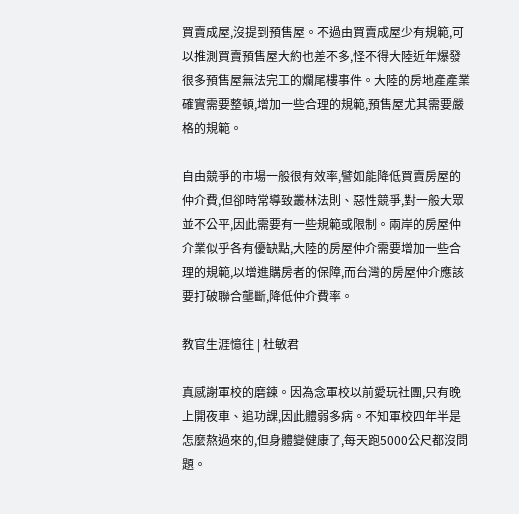買賣成屋,沒提到預售屋。不過由買賣成屋少有規範,可以推測買賣預售屋大約也差不多,怪不得大陸近年爆發很多預售屋無法完工的爛尾樓事件。大陸的房地產產業確實需要整頓,增加一些合理的規範,預售屋尤其需要嚴格的規範。

自由競爭的市場一般很有效率,譬如能降低買賣房屋的仲介費,但卻時常導致叢林法則、惡性競爭,對一般大眾並不公平,因此需要有一些規範或限制。兩岸的房屋仲介業似乎各有優缺點,大陸的房屋仲介需要增加一些合理的規範,以增進購房者的保障,而台灣的房屋仲介應該要打破聯合壟斷,降低仲介費率。

教官生涯憶往 | 杜敏君

真感謝軍校的磨鍊。因為念軍校以前愛玩社團,只有晚上開夜車、追功課,因此體弱多病。不知軍校四年半是怎麼熬過來的,但身體變健康了,每天跑5000公尺都沒問題。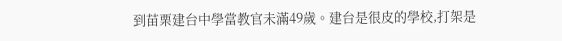到苗栗建台中學當教官未滿49歲。建台是很皮的學校,打架是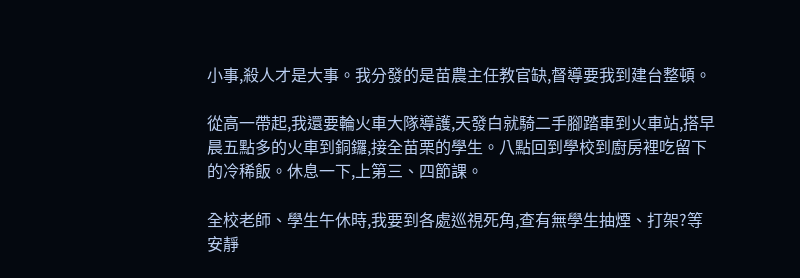小事,殺人才是大事。我分發的是苗農主任教官缺,督導要我到建台整頓。

從高一帶起,我還要輪火車大隊導護,天發白就騎二手腳踏車到火車站,搭早晨五點多的火車到銅鑼,接全苗栗的學生。八點回到學校到廚房裡吃留下的冷稀飯。休息一下,上第三、四節課。

全校老師、學生午休時,我要到各處巡視死角,查有無學生抽煙、打架?等安靜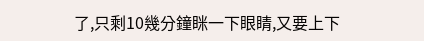了,只剩10幾分鐘眯一下眼睛,又要上下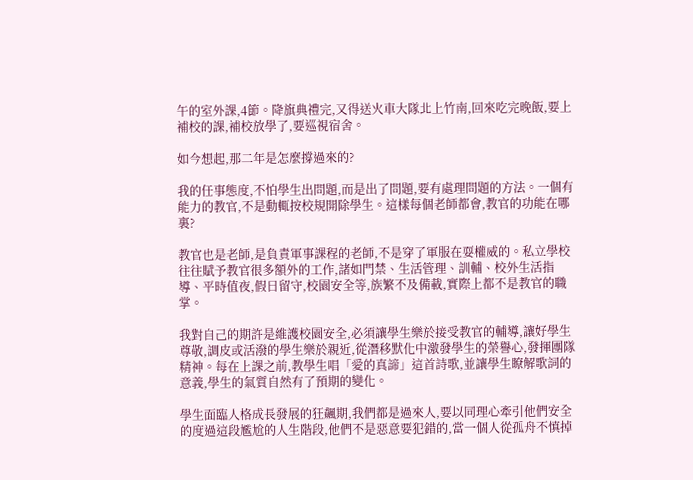午的室外課,4節。降旗典禮完,又得送火車大隊北上竹南,回來吃完晚飯,要上補校的課,補校放學了,要巡視宿舍。

如今想起,那二年是怎麼撐過來的?

我的任事態度,不怕學生出問題,而是出了問題,要有處理問題的方法。一個有能力的教官,不是動輒按校規開除學生。這樣每個老師都會,教官的功能在哪裏?

教官也是老師,是負責軍事課程的老師,不是穿了軍服在耍權威的。私立學校往往賦予教官很多額外的工作,諸如門禁、生活管理、訓輔、校外生活指導、平時值夜,假日留守,校園安全等,族繁不及備載,實際上都不是教官的職掌。

我對自己的期許是維護校園安全,必須讓學生樂於接受教官的輔導,讓好學生尊敬,調皮或活潑的學生樂於親近,從潛移默化中激發學生的榮譽心,發揮團隊精神。每在上課之前,教學生唱「愛的真諦」這首詩歌,並讓學生瞭解歌詞的意義,學生的氣質自然有了預期的變化。

學生面臨人格成長發展的狂飆期,我們都是過來人,要以同理心牽引他們安全的度過這段尷尬的人生階段,他們不是惡意要犯錯的,當一個人從孤舟不慎掉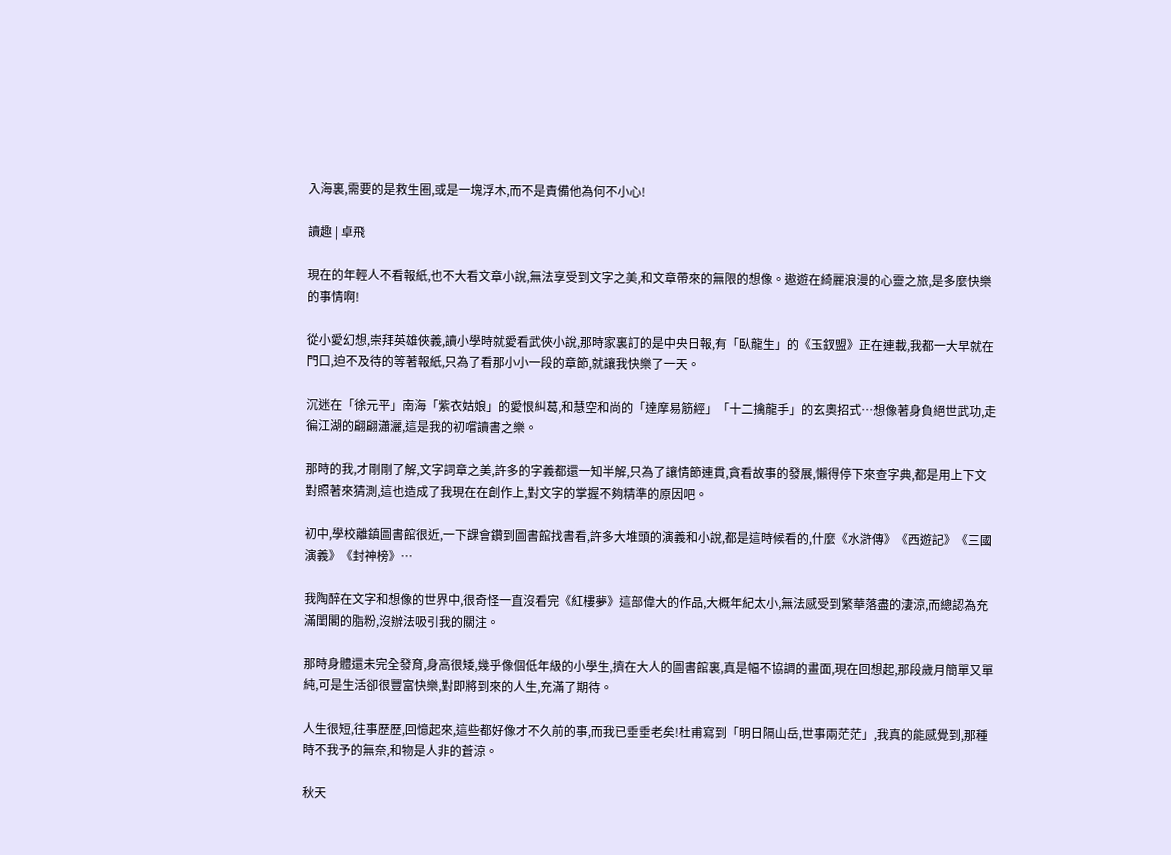入海裏,需要的是救生圈,或是一塊浮木,而不是責備他為何不小心!

讀趣 | 卓飛

現在的年輕人不看報紙,也不大看文章小說,無法享受到文字之美,和文章帶來的無限的想像。遨遊在綺麗浪漫的心靈之旅,是多麼快樂的事情啊!

從小愛幻想,崇拜英雄俠義,讀小學時就愛看武俠小說,那時家裏訂的是中央日報,有「臥龍生」的《玉釵盟》正在連載,我都一大早就在門口,迫不及待的等著報紙,只為了看那小小一段的章節,就讓我快樂了一天。

沉迷在「徐元平」南海「紫衣姑娘」的愛恨糾葛,和慧空和尚的「達摩易筋經」「十二擒龍手」的玄奧招式…想像著身負絕世武功,走徧江湖的翩翩瀟灑,這是我的初嚐讀書之樂。

那時的我,才剛剛了解,文字詞章之美,許多的字義都還一知半解,只為了讓情節連貫,貪看故事的發展,懶得停下來查字典,都是用上下文對照著來猜測,這也造成了我現在在創作上,對文字的掌握不夠精準的原因吧。

初中,學校離鎮圖書館很近,一下課會鑽到圖書館找書看,許多大堆頭的演義和小說,都是這時候看的,什麼《水滸傳》《西遊記》《三國演義》《封神榜》…

我陶醉在文字和想像的世界中,很奇怪一直沒看完《紅樓夢》這部偉大的作品,大概年紀太小,無法感受到繁華落盡的淒涼,而總認為充滿閨閣的脂粉,沒辦法吸引我的關注。

那時身體還未完全發育,身高很矮,幾乎像個低年級的小學生,擠在大人的圖書館裏,真是幅不協調的畫面,現在回想起,那段歲月簡單又單純,可是生活卻很豐富快樂,對即將到來的人生,充滿了期待。

人生很短,往事歷歷,回憶起來,這些都好像才不久前的事,而我已垂垂老矣!杜甫寫到「明日隔山岳,世事兩茫茫」,我真的能感覺到,那種時不我予的無奈,和物是人非的蒼涼。

秋天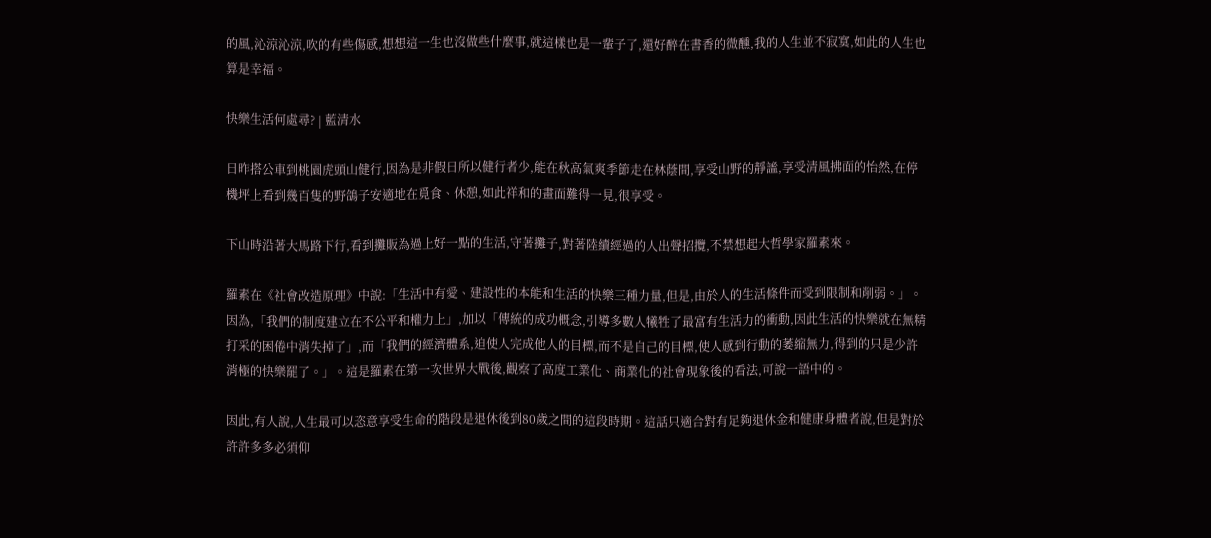的風,沁涼沁涼,吹的有些傷感,想想這一生也沒做些什麼事,就這樣也是一輩子了,還好醉在書香的微醺,我的人生並不寂寞,如此的人生也算是幸福。

快樂生活何處尋? | 藍清水

日昨搭公車到桃園虎頭山健行,因為是非假日所以健行者少,能在秋高氣爽季節走在林蔭間,享受山野的靜謐,享受清風拂面的怡然,在停機坪上看到幾百隻的野鴿子安適地在覓食、休憩,如此祥和的畫面難得一見,很享受。

下山時沿著大馬路下行,看到攤販為過上好一點的生活,守著攤子,對著陸續經過的人出聲招攬,不禁想起大哲學家羅素來。

羅素在《社會改造原理》中說:「生活中有愛、建設性的本能和生活的快樂三種力量,但是,由於人的生活條件而受到限制和削弱。」。因為,「我們的制度建立在不公平和權力上」,加以「傳統的成功概念,引導多數人犧牲了最富有生活力的衝動,因此生活的快樂就在無精打采的困倦中消失掉了」,而「我們的經濟體系,迫使人完成他人的目標,而不是自己的目標,使人感到行動的萎縮無力,得到的只是少許消極的快樂罷了。」。這是羅素在第一次世界大戰後,觀察了高度工業化、商業化的社會現象後的看法,可說一語中的。

因此,有人說,人生最可以恣意享受生命的階段是退休後到80歲之間的這段時期。這話只適合對有足夠退休金和健康身體者說,但是對於許許多多必須仰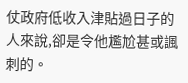仗政府低收入津貼過日子的人來說,卻是令他尷尬甚或諷刺的。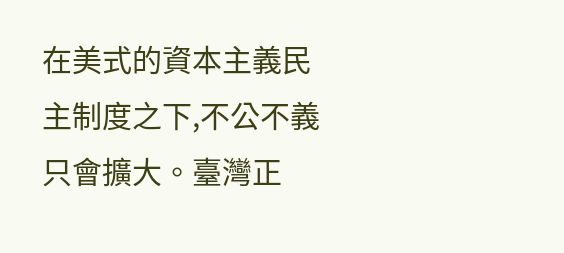在美式的資本主義民主制度之下,不公不義只會擴大。臺灣正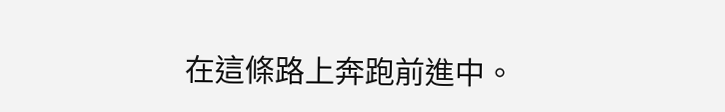在這條路上奔跑前進中。